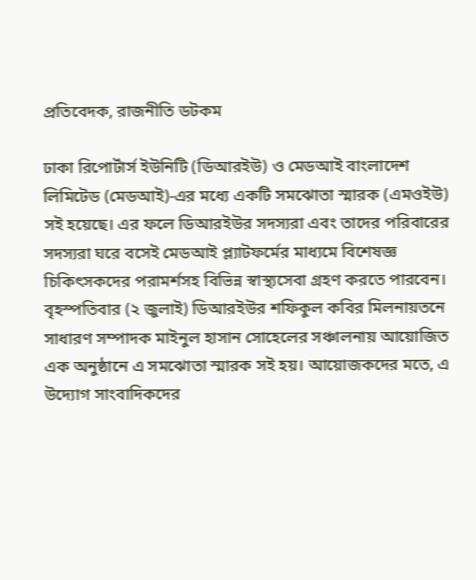প্রতিবেদক, রাজনীতি ডটকম

ঢাকা রিপোর্টার্স ইউনিটি (ডিআরইউ) ও মেডআই বাংলাদেশ লিমিটেড (মেডআই)-এর মধ্যে একটি সমঝোতা স্মারক (এমওইউ) সই হয়েছে। এর ফলে ডিআরইউর সদস্যরা এবং তাদের পরিবারের সদস্যরা ঘরে বসেই মেডআই প্ল্যাটফর্মের মাধ্যমে বিশেষজ্ঞ চিকিৎসকদের পরামর্শসহ বিভিন্ন স্বাস্থ্যসেবা গ্রহণ করতে পারবেন।
বৃহস্পতিবার (২ জুলাই) ডিআরইউর শফিকুল কবির মিলনায়তনে সাধারণ সম্পাদক মাইনুল হাসান সোহেলের সঞ্চালনায় আয়োজিত এক অনুষ্ঠানে এ সমঝোতা স্মারক সই হয়। আয়োজকদের মতে, এ উদ্যোগ সাংবাদিকদের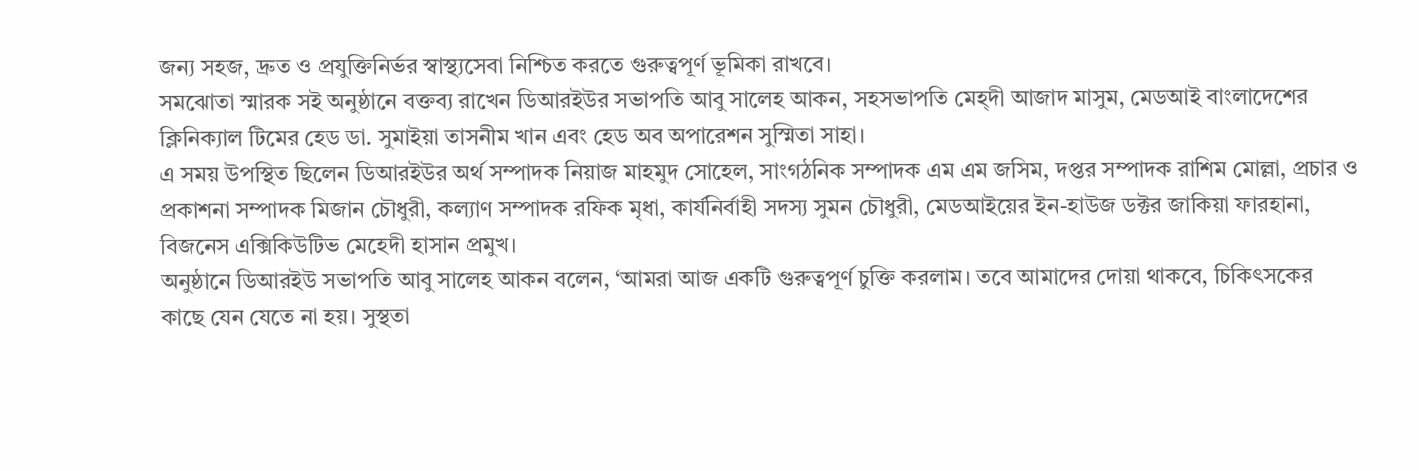জন্য সহজ, দ্রুত ও প্রযুক্তিনির্ভর স্বাস্থ্যসেবা নিশ্চিত করতে গুরুত্বপূর্ণ ভূমিকা রাখবে।
সমঝোতা স্মারক সই অনুষ্ঠানে বক্তব্য রাখেন ডিআরইউর সভাপতি আবু সালেহ আকন, সহসভাপতি মেহ্দী আজাদ মাসুম, মেডআই বাংলাদেশের ক্লিনিক্যাল টিমের হেড ডা. সুমাইয়া তাসনীম খান এবং হেড অব অপারেশন সুস্মিতা সাহা।
এ সময় উপস্থিত ছিলেন ডিআরইউর অর্থ সম্পাদক নিয়াজ মাহমুদ সোহেল, সাংগঠনিক সম্পাদক এম এম জসিম, দপ্তর সম্পাদক রাশিম মোল্লা, প্রচার ও প্রকাশনা সম্পাদক মিজান চৌধুরী, কল্যাণ সম্পাদক রফিক মৃধা, কার্যনির্বাহী সদস্য সুমন চৌধুরী, মেডআইয়ের ইন-হাউজ ডক্টর জাকিয়া ফারহানা, বিজনেস এক্সিকিউটিভ মেহেদী হাসান প্রমুখ।
অনুষ্ঠানে ডিআরইউ সভাপতি আবু সালেহ আকন বলেন, ‘আমরা আজ একটি গুরুত্বপূর্ণ চুক্তি করলাম। তবে আমাদের দোয়া থাকবে, চিকিৎসকের কাছে যেন যেতে না হয়। সুস্থতা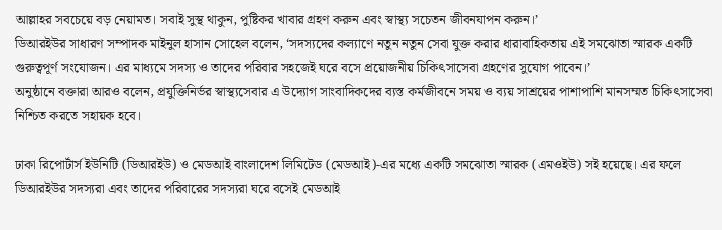আল্লাহর সবচেয়ে বড় নেয়ামত। সবাই সুস্থ থাকুন, পুষ্টিকর খাবার গ্রহণ করুন এবং স্বাস্থ্য সচেতন জীবনযাপন করুন।’
ডিআরইউর সাধারণ সম্পাদক মাইনুল হাসান সোহেল বলেন, ‘সদস্যদের কল্যাণে নতুন নতুন সেবা যুক্ত করার ধারাবাহিকতায় এই সমঝোতা স্মারক একটি গুরুত্বপূর্ণ সংযোজন। এর মাধ্যমে সদস্য ও তাদের পরিবার সহজেই ঘরে বসে প্রয়োজনীয় চিকিৎসাসেবা গ্রহণের সুযোগ পাবেন।’
অনুষ্ঠানে বক্তারা আরও বলেন, প্রযুক্তিনির্ভর স্বাস্থ্যসেবার এ উদ্যোগ সাংবাদিকদের ব্যস্ত কর্মজীবনে সময় ও ব্যয় সাশ্রয়ের পাশাপাশি মানসম্মত চিকিৎসাসেবা নিশ্চিত করতে সহায়ক হবে।

ঢাকা রিপোর্টার্স ইউনিটি (ডিআরইউ) ও মেডআই বাংলাদেশ লিমিটেড (মেডআই)-এর মধ্যে একটি সমঝোতা স্মারক (এমওইউ) সই হয়েছে। এর ফলে ডিআরইউর সদস্যরা এবং তাদের পরিবারের সদস্যরা ঘরে বসেই মেডআই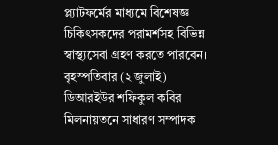প্ল্যাটফর্মের মাধ্যমে বিশেষজ্ঞ চিকিৎসকদের পরামর্শসহ বিভিন্ন স্বাস্থ্যসেবা গ্রহণ করতে পারবেন।
বৃহস্পতিবার (২ জুলাই) ডিআরইউর শফিকুল কবির মিলনায়তনে সাধারণ সম্পাদক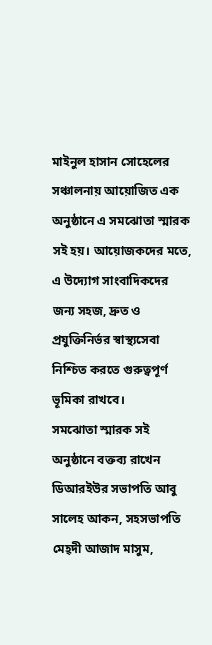মাইনুল হাসান সোহেলের সঞ্চালনায় আয়োজিত এক অনুষ্ঠানে এ সমঝোতা স্মারক সই হয়। আয়োজকদের মতে, এ উদ্যোগ সাংবাদিকদের জন্য সহজ, দ্রুত ও প্রযুক্তিনির্ভর স্বাস্থ্যসেবা নিশ্চিত করতে গুরুত্বপূর্ণ ভূমিকা রাখবে।
সমঝোতা স্মারক সই অনুষ্ঠানে বক্তব্য রাখেন ডিআরইউর সভাপতি আবু সালেহ আকন, সহসভাপতি মেহ্দী আজাদ মাসুম,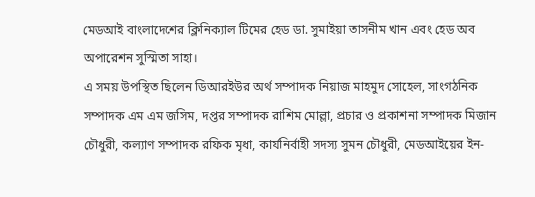মেডআই বাংলাদেশের ক্লিনিক্যাল টিমের হেড ডা. সুমাইয়া তাসনীম খান এবং হেড অব অপারেশন সুস্মিতা সাহা।
এ সময় উপস্থিত ছিলেন ডিআরইউর অর্থ সম্পাদক নিয়াজ মাহমুদ সোহেল, সাংগঠনিক সম্পাদক এম এম জসিম, দপ্তর সম্পাদক রাশিম মোল্লা, প্রচার ও প্রকাশনা সম্পাদক মিজান চৌধুরী, কল্যাণ সম্পাদক রফিক মৃধা, কার্যনির্বাহী সদস্য সুমন চৌধুরী, মেডআইয়ের ইন-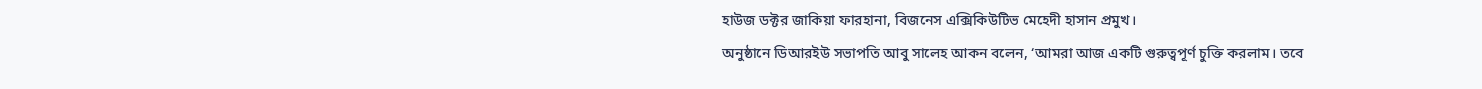হাউজ ডক্টর জাকিয়া ফারহানা, বিজনেস এক্সিকিউটিভ মেহেদী হাসান প্রমুখ।
অনুষ্ঠানে ডিআরইউ সভাপতি আবু সালেহ আকন বলেন, ‘আমরা আজ একটি গুরুত্বপূর্ণ চুক্তি করলাম। তবে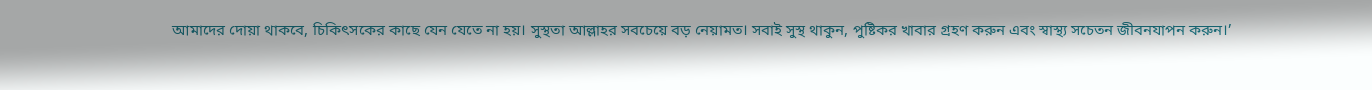আমাদের দোয়া থাকবে, চিকিৎসকের কাছে যেন যেতে না হয়। সুস্থতা আল্লাহর সবচেয়ে বড় নেয়ামত। সবাই সুস্থ থাকুন, পুষ্টিকর খাবার গ্রহণ করুন এবং স্বাস্থ্য সচেতন জীবনযাপন করুন।’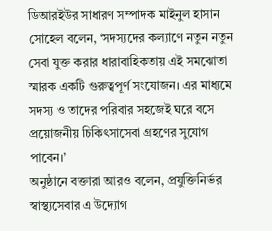ডিআরইউর সাধারণ সম্পাদক মাইনুল হাসান সোহেল বলেন, ‘সদস্যদের কল্যাণে নতুন নতুন সেবা যুক্ত করার ধারাবাহিকতায় এই সমঝোতা স্মারক একটি গুরুত্বপূর্ণ সংযোজন। এর মাধ্যমে সদস্য ও তাদের পরিবার সহজেই ঘরে বসে প্রয়োজনীয় চিকিৎসাসেবা গ্রহণের সুযোগ পাবেন।’
অনুষ্ঠানে বক্তারা আরও বলেন, প্রযুক্তিনির্ভর স্বাস্থ্যসেবার এ উদ্যোগ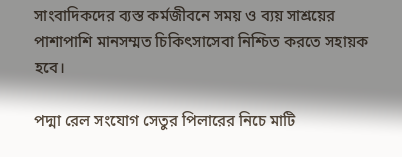সাংবাদিকদের ব্যস্ত কর্মজীবনে সময় ও ব্যয় সাশ্রয়ের পাশাপাশি মানসম্মত চিকিৎসাসেবা নিশ্চিত করতে সহায়ক হবে।

পদ্মা রেল সংযোগ সেতুর পিলারের নিচে মাটি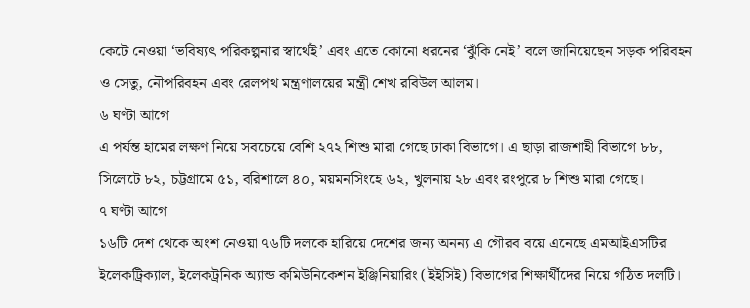কেটে নেওয়া ‘ভবিষ্যৎ পরিকল্পনার স্বার্থেই’ এবং এতে কোনো ধরনের ‘ঝুঁকি নেই’ বলে জানিয়েছেন সড়ক পরিবহন ও সেতু, নৌপরিবহন এবং রেলপথ মন্ত্রণালয়ের মন্ত্রী শেখ রবিউল আলম।
৬ ঘণ্টা আগে
এ পর্যন্ত হামের লক্ষণ নিয়ে সবচেয়ে বেশি ২৭২ শিশু মারা গেছে ঢাকা বিভাগে। এ ছাড়া রাজশাহী বিভাগে ৮৮, সিলেটে ৮২, চট্টগ্রামে ৫১, বরিশালে ৪০, ময়মনসিংহে ৬২, খুলনায় ২৮ এবং রংপুরে ৮ শিশু মারা গেছে।
৭ ঘণ্টা আগে
১৬টি দেশ থেকে অংশ নেওয়া ৭৬টি দলকে হারিয়ে দেশের জন্য অনন্য এ গৌরব বয়ে এনেছে এমআইএসটির ইলেকট্রিক্যাল, ইলেকট্রনিক অ্যান্ড কমিউনিকেশন ইঞ্জিনিয়ারিং (ইইসিই) বিভাগের শিক্ষার্থীদের নিয়ে গঠিত দলটি।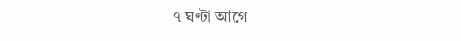৭ ঘণ্টা আগে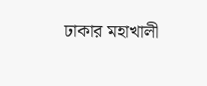ঢাকার মহাখালী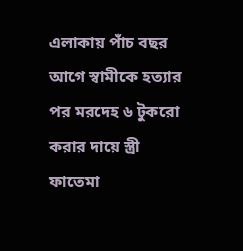এলাকায় পাঁচ বছর আগে স্বামীকে হত্যার পর মরদেহ ৬ টুকরো করার দায়ে স্ত্রী ফাতেমা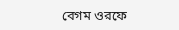বেগম ওরফে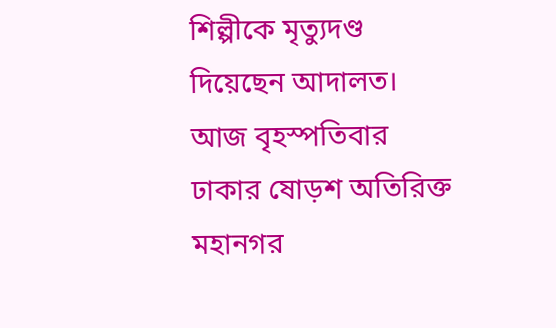শিল্পীকে মৃত্যুদণ্ড দিয়েছেন আদালত। আজ বৃহস্পতিবার ঢাকার ষোড়শ অতিরিক্ত মহানগর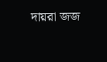দায়রা জজ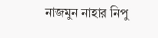নাজমুন নাহার নিপু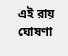এই রায় ঘোষণা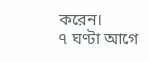করেন।
৭ ঘণ্টা আগে